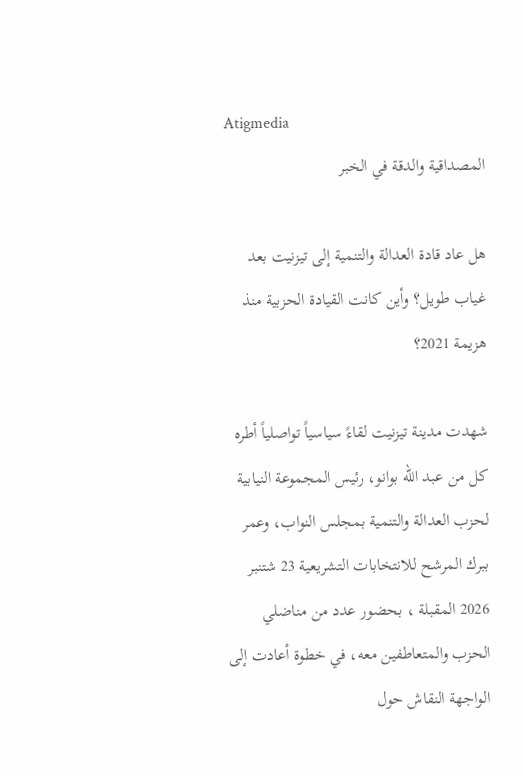Atigmedia
المصداقية والدقة في الخبر

هل عاد قادة العدالة والتنمية إلى تيزنيت بعد غياب طويل؟ وأين كانت القيادة الحزبية منذ هزيمة 2021؟

شهدت مدينة تيزنيت لقاءً سياسياً تواصلياً أطره كل من عبد الله بوانو، رئيس المجموعة النيابية لحزب العدالة والتنمية بمجلس النواب، وعمر ببرك المرشح للانتخابات التشريعية 23 شتنبر 2026 المقبلة ، بحضور عدد من مناضلي الحزب والمتعاطفين معه، في خطوة أعادت إلى الواجهة النقاش حول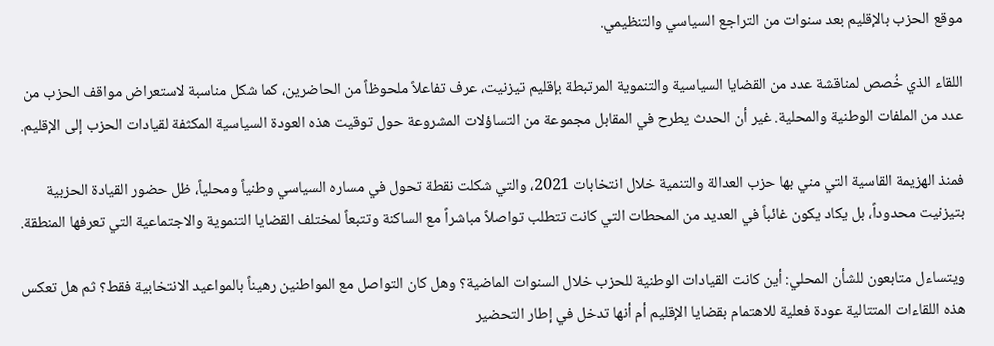موقع الحزب بالإقليم بعد سنوات من التراجع السياسي والتنظيمي.

اللقاء الذي خُصص لمناقشة عدد من القضايا السياسية والتنموية المرتبطة بإقليم تيزنيت، عرف تفاعلاً ملحوظاً من الحاضرين، كما شكل مناسبة لاستعراض مواقف الحزب من عدد من الملفات الوطنية والمحلية. غير أن الحدث يطرح في المقابل مجموعة من التساؤلات المشروعة حول توقيت هذه العودة السياسية المكثفة لقيادات الحزب إلى الإقليم.

فمنذ الهزيمة القاسية التي مني بها حزب العدالة والتنمية خلال انتخابات 2021، والتي شكلت نقطة تحول في مساره السياسي وطنياً ومحلياً، ظل حضور القيادة الحزبية بتيزنيت محدوداً، بل يكاد يكون غائباً في العديد من المحطات التي كانت تتطلب تواصلاً مباشراً مع الساكنة وتتبعاً لمختلف القضايا التنموية والاجتماعية التي تعرفها المنطقة.

ويتساءل متابعون للشأن المحلي: أين كانت القيادات الوطنية للحزب خلال السنوات الماضية؟ وهل كان التواصل مع المواطنين رهيناً بالمواعيد الانتخابية فقط؟ ثم هل تعكس هذه اللقاءات المتتالية عودة فعلية للاهتمام بقضايا الإقليم أم أنها تدخل في إطار التحضير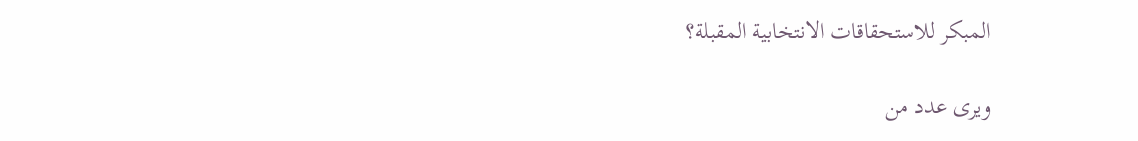المبكر للاستحقاقات الانتخابية المقبلة؟

ويرى عدد من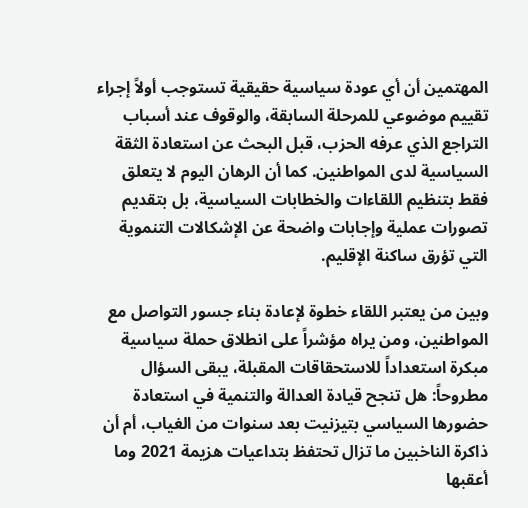المهتمين أن أي عودة سياسية حقيقية تستوجب أولاً إجراء تقييم موضوعي للمرحلة السابقة، والوقوف عند أسباب التراجع الذي عرفه الحزب، قبل البحث عن استعادة الثقة السياسية لدى المواطنين. كما أن الرهان اليوم لا يتعلق فقط بتنظيم اللقاءات والخطابات السياسية، بل بتقديم تصورات عملية وإجابات واضحة عن الإشكالات التنموية التي تؤرق ساكنة الإقليم.

وبين من يعتبر اللقاء خطوة لإعادة بناء جسور التواصل مع المواطنين، ومن يراه مؤشراً على انطلاق حملة سياسية مبكرة استعداداً للاستحقاقات المقبلة، يبقى السؤال مطروحاً: هل تنجح قيادة العدالة والتنمية في استعادة حضورها السياسي بتيزنيت بعد سنوات من الغياب، أم أن ذاكرة الناخبين ما تزال تحتفظ بتداعيات هزيمة 2021 وما أعقبها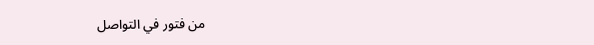من فتور في التواصل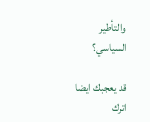والتأطير السياسي؟

قد يعجبك ايضا
اترك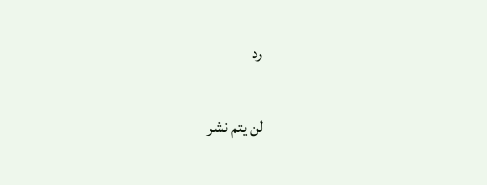رد

لن يتم نشر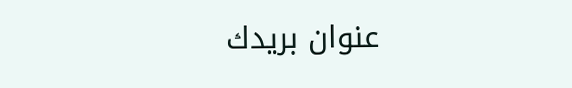عنوان بريدك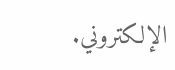الإلكتروني.